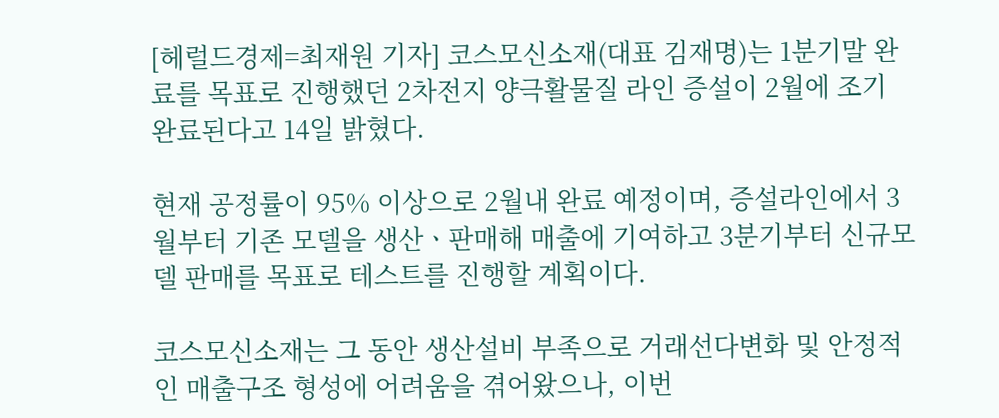[헤럴드경제=최재원 기자] 코스모신소재(대표 김재명)는 1분기말 완료를 목표로 진행했던 2차전지 양극활물질 라인 증설이 2월에 조기 완료된다고 14일 밝혔다.

현재 공정률이 95% 이상으로 2월내 완료 예정이며, 증설라인에서 3월부터 기존 모델을 생산ㆍ판매해 매출에 기여하고 3분기부터 신규모델 판매를 목표로 테스트를 진행할 계획이다.

코스모신소재는 그 동안 생산설비 부족으로 거래선다변화 및 안정적인 매출구조 형성에 어려움을 겪어왔으나, 이번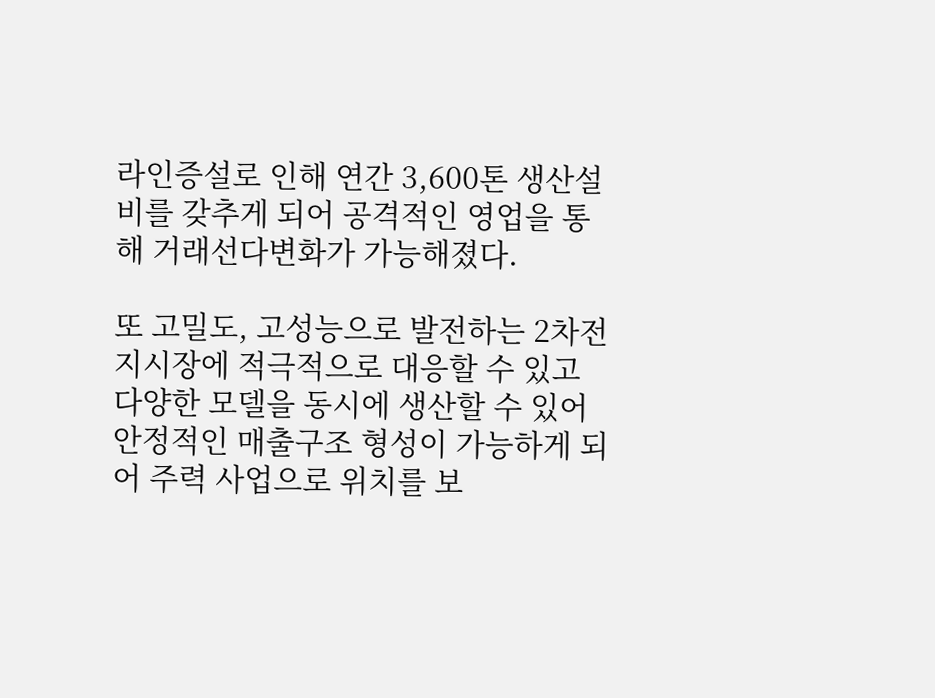라인증설로 인해 연간 3,600톤 생산설비를 갖추게 되어 공격적인 영업을 통해 거래선다변화가 가능해졌다.

또 고밀도, 고성능으로 발전하는 2차전지시장에 적극적으로 대응할 수 있고 다양한 모델을 동시에 생산할 수 있어 안정적인 매출구조 형성이 가능하게 되어 주력 사업으로 위치를 보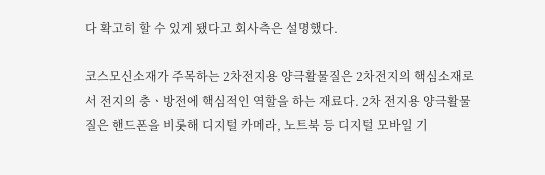다 확고히 할 수 있게 됐다고 회사측은 설명했다.

코스모신소재가 주목하는 2차전지용 양극활물질은 2차전지의 핵심소재로서 전지의 충ㆍ방전에 핵심적인 역할을 하는 재료다. 2차 전지용 양극활물질은 핸드폰을 비롯해 디지털 카메라, 노트북 등 디지털 모바일 기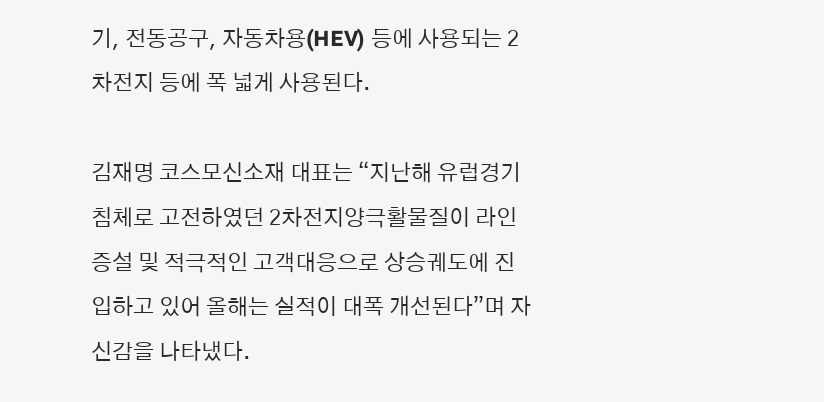기, 전동공구, 자동차용(HEV) 등에 사용되는 2차전지 등에 폭 넓게 사용된다.

김재명 코스모신소재 대표는 “지난해 유럽경기 침체로 고전하였던 2차전지양극활물질이 라인증설 및 적극적인 고객대응으로 상승궤도에 진입하고 있어 올해는 실적이 대폭 개선된다”며 자신감을 나타냈다.